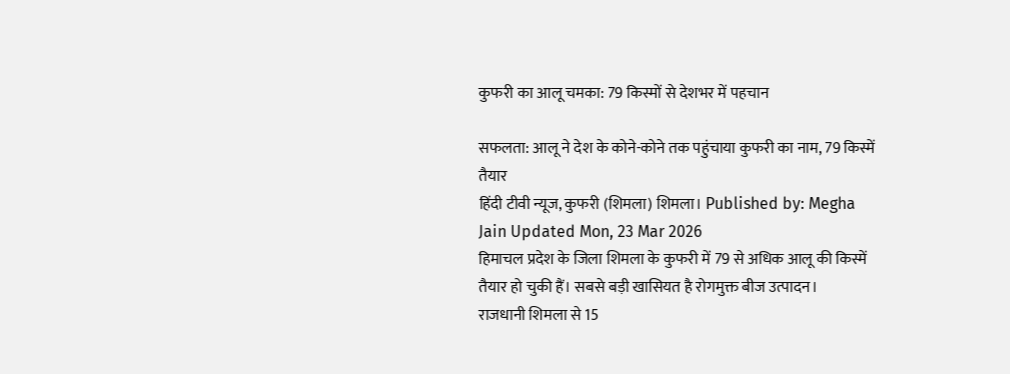कुफरी का आलू चमका: 79 किस्मों से देशभर में पहचान

सफलता: आलू ने देश के कोने-कोने तक पहुंचाया कुफरी का नाम, 79 किस्में तैयार
हिंदी टीवी न्यूज, कुफरी (शिमला) शिमला। Published by: Megha Jain Updated Mon, 23 Mar 2026
हिमाचल प्रदेश के जिला शिमला के कुफरी में 79 से अधिक आलू की किस्में तैयार हो चुकी हैं। सबसे बड़ी खासियत है रोगमुक्त बीज उत्पादन।
राजधानी शिमला से 15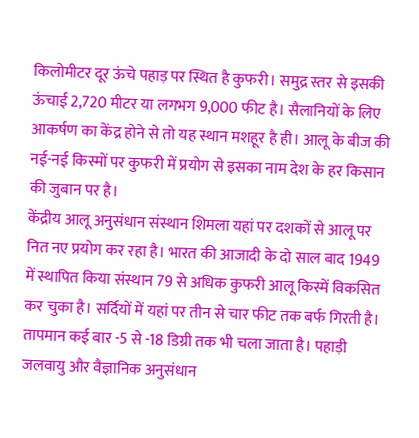किलोमीटर दूर ऊंचे पहाड़ पर स्थित है कुफरी। समुद्र स्तर से इसकी ऊंचाई 2,720 मीटर या लगभग 9,000 फीट है। सैलानियों के लिए आकर्षण का केंद्र होने से तो यह स्थान मशहूर है ही। आलू के बीज की नई-नई किस्मों पर कुफरी में प्रयोग से इसका नाम देश के हर किसान की जुबान पर है।
केंद्रीय आलू अनुसंधान संस्थान शिमला यहां पर दशकों से आलू पर नित नए प्रयोग कर रहा है। भारत की आजादी के दो साल बाद 1949 में स्थापित किया संस्थान 79 से अधिक कुफरी आलू किस्में विकसित कर चुका है। सर्दियों में यहां पर तीन से चार फीट तक बर्फ गिरती है। तापमान कई बार -5 से -18 डिग्री तक भी चला जाता है। पहाड़ी जलवायु और वैज्ञानिक अनुसंधान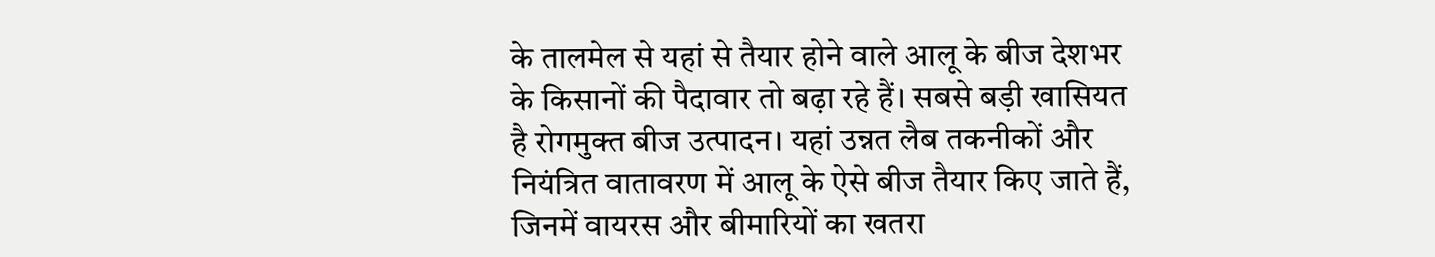के तालमेल से यहां से तैयार होने वाले आलू के बीज देशभर के किसानों की पैदावार तो बढ़ा रहे हैं। सबसे बड़ी खासियत है रोगमुक्त बीज उत्पादन। यहां उन्नत लैब तकनीकों और नियंत्रित वातावरण में आलू के ऐसे बीज तैयार किए जाते हैं, जिनमें वायरस और बीमारियों का खतरा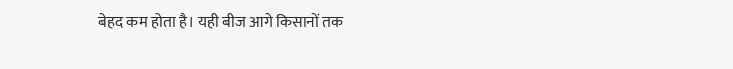बेहद कम होता है। यही बीज आगे किसानों तक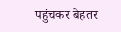पहुंचकर बेहतर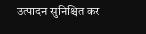उत्पादन सुनिश्चित कर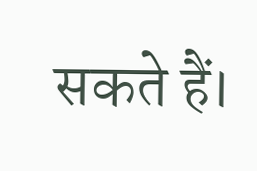सकते हैं।